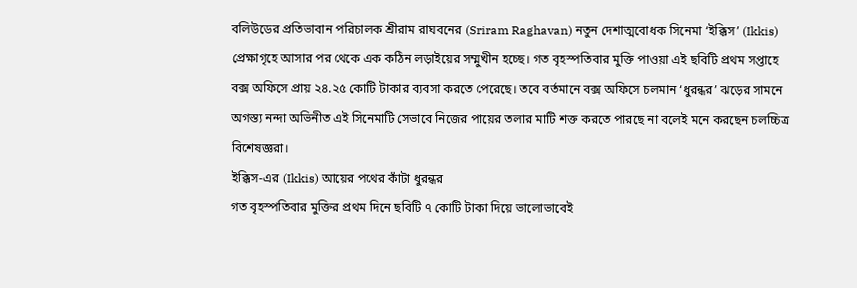বলিউডের প্রতিভাবান পরিচালক শ্রীরাম রাঘবনের (Sriram Raghavan) নতুন দেশাত্মবোধক সিনেমা ‘ইক্কিস’ (Ikkis) প্রেক্ষাগৃহে আসার পর থেকে এক কঠিন লড়াইয়ের সম্মুখীন হচ্ছে। গত বৃহস্পতিবার মুক্তি পাওয়া এই ছবিটি প্রথম সপ্তাহে বক্স অফিসে প্রায় ২৪.২৫ কোটি টাকার ব্যবসা করতে পেরেছে। তবে বর্তমানে বক্স অফিসে চলমান ‘ধুরন্ধর’ ঝড়ের সামনে অগস্ত্য নন্দা অভিনীত এই সিনেমাটি সেভাবে নিজের পায়ের তলার মাটি শক্ত করতে পারছে না বলেই মনে করছেন চলচ্চিত্র বিশেষজ্ঞরা।
ইক্কিস-এর (Ikkis) আয়ের পথের কাঁটা ধুরন্ধর
গত বৃহস্পতিবার মুক্তির প্রথম দিনে ছবিটি ৭ কোটি টাকা দিয়ে ভালোভাবেই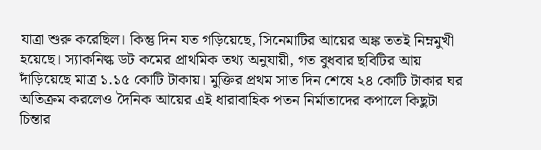যাত্রা শুরু করেছিল। কিন্তু দিন যত গড়িয়েছে, সিনেমাটির আয়ের অঙ্ক ততই নিম্নমুখী হয়েছে। স্যাকনিল্ক ডট কমের প্রাথমিক তথ্য অনুযায়ী, গত বুধবার ছবিটির আয় দাঁড়িয়েছে মাত্র ১.১৫ কোটি টাকায়। মুক্তির প্রথম সাত দিন শেষে ২৪ কোটি টাকার ঘর অতিক্রম করলেও দৈনিক আয়ের এই ধারাবাহিক পতন নির্মাতাদের কপালে কিছুটা চিন্তার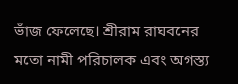ভাঁজ ফেলেছে। শ্রীরাম রাঘবনের মতো নামী পরিচালক এবং অগস্ত্য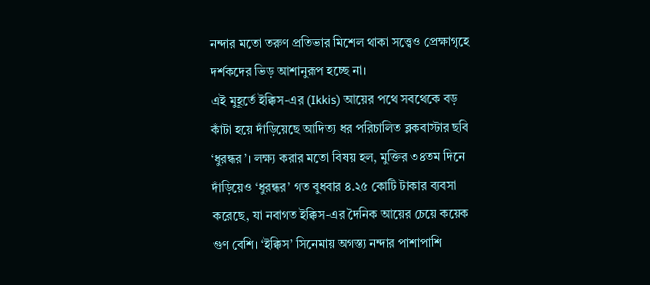নন্দার মতো তরুণ প্রতিভার মিশেল থাকা সত্ত্বেও প্রেক্ষাগৃহে দর্শকদের ভিড় আশানুরূপ হচ্ছে না।
এই মুহূর্তে ইক্কিস-এর (Ikkis) আয়ের পথে সবথেকে বড় কাঁটা হয়ে দাঁড়িয়েছে আদিত্য ধর পরিচালিত ব্লকবাস্টার ছবি ‘ধুরন্ধর’। লক্ষ্য করার মতো বিষয় হল, মুক্তির ৩৪তম দিনে দাঁড়িয়েও ‘ধুরন্ধর’ গত বুধবার ৪.২৫ কোটি টাকার ব্যবসা করেছে, যা নবাগত ইক্কিস-এর দৈনিক আয়ের চেয়ে কয়েক গুণ বেশি। ‘ইক্কিস’ সিনেমায় অগস্ত্য নন্দার পাশাপাশি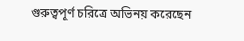গুরুত্বপূর্ণ চরিত্রে অভিনয় করেছেন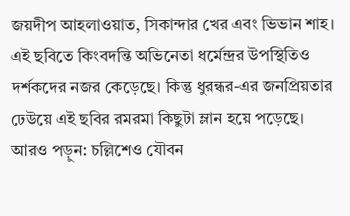জয়দীপ আহলাওয়াত, সিকান্দার খের এবং ভিভান শাহ। এই ছবিতে কিংবদন্তি অভিনেতা ধর্মেন্দ্রর উপস্থিতিও দর্শকদের নজর কেড়েছে। কিন্তু ধুরন্ধর-এর জনপ্রিয়তার ঢেউয়ে এই ছবির রমরমা কিছুটা ম্লান হয়ে পড়েছে।
আরও পড়ুন: চল্লিশেও যৌবন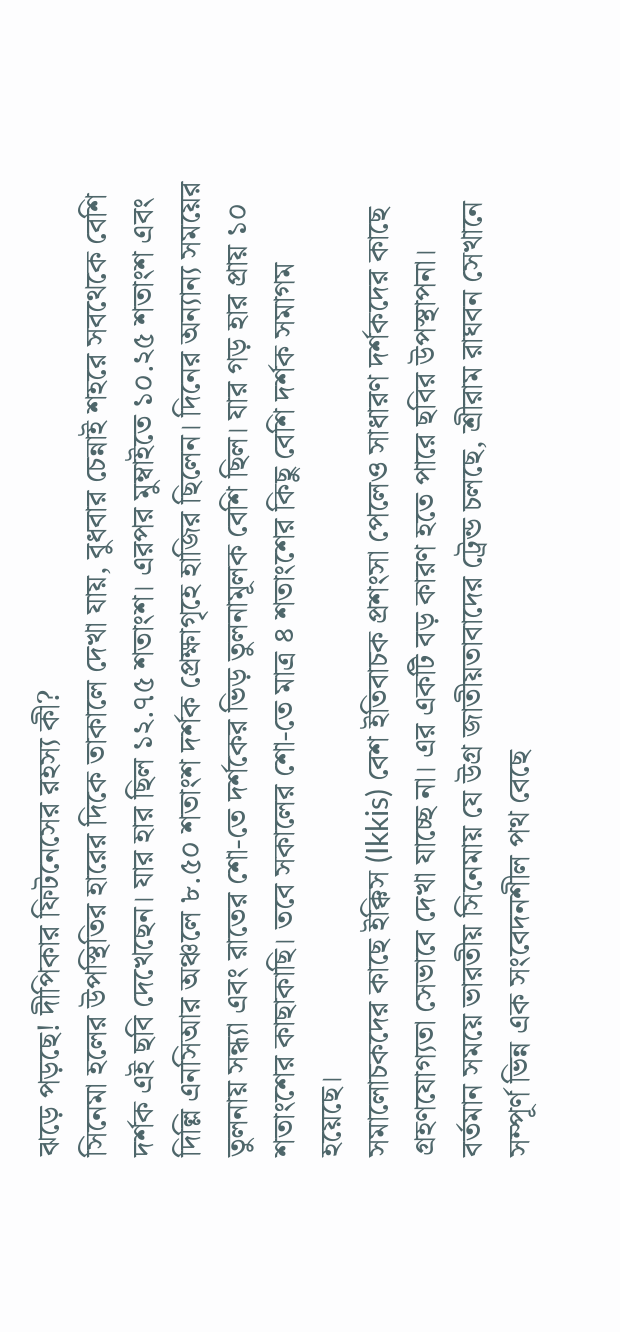ঝড়ে পড়ছে! দীপিকার ফিটনেসের রহস্য কী?
সিনেমা হলের উপস্থিতির হারের দিকে তাকালে দেখা যায়, বুধবার চেন্নাই শহরে সবথেকে বেশি দর্শক এই ছবি দেখেছেন। যার হার ছিল ১২.৭৫ শতাংশ। এরপর মুম্বাইতে ১০.২৫ শতাংশ এবং দিল্লি এনসিআর অঞ্চলে ৮.৫০ শতাংশ দর্শক প্রেক্ষাগৃহে হাজির ছিলেন। দিনের অন্যান্য সময়ের তুলনায় সন্ধ্যা এবং রাতের শো-তে দর্শকের ভিড় তুলনামূলক বেশি ছিল। যার গড় হার প্রায় ১০ শতাংশের কাছাকাছি। তবে সকালের শো-তে মাত্র ৪ শতাংশের কিছু বেশি দর্শক সমাগম হয়েছে।
সমালোচকদের কাছে ইক্কিস (Ikkis) বেশ ইতিবাচক প্রশংসা পেলেও সাধারণ দর্শকদের কাছে গ্রহণযোগ্যতা সেভাবে দেখা যাচ্ছে না। এর একটি বড় কারণ হতে পারে ছবির উপস্থাপনা। বর্তমান সময়ে ভারতীয় সিনেমায় যে উগ্র জাতীয়তাবাদের ট্রেন্ড চলছে, শ্রীরাম রাঘবন সেখানে সম্পূর্ণ ভিন্ন এক সংবেদনশীল পথ বেছে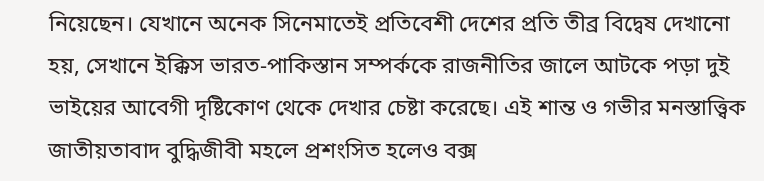নিয়েছেন। যেখানে অনেক সিনেমাতেই প্রতিবেশী দেশের প্রতি তীব্র বিদ্বেষ দেখানো হয়, সেখানে ইক্কিস ভারত-পাকিস্তান সম্পর্ককে রাজনীতির জালে আটকে পড়া দুই ভাইয়ের আবেগী দৃষ্টিকোণ থেকে দেখার চেষ্টা করেছে। এই শান্ত ও গভীর মনস্তাত্ত্বিক জাতীয়তাবাদ বুদ্ধিজীবী মহলে প্রশংসিত হলেও বক্স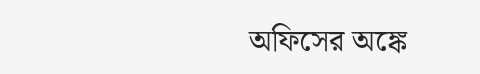অফিসের অঙ্কে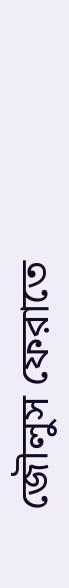জৌলুস ফেরাতে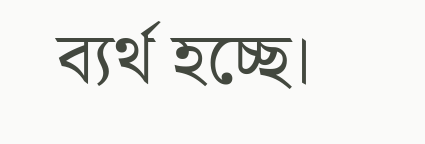ব্যর্থ হচ্ছে।